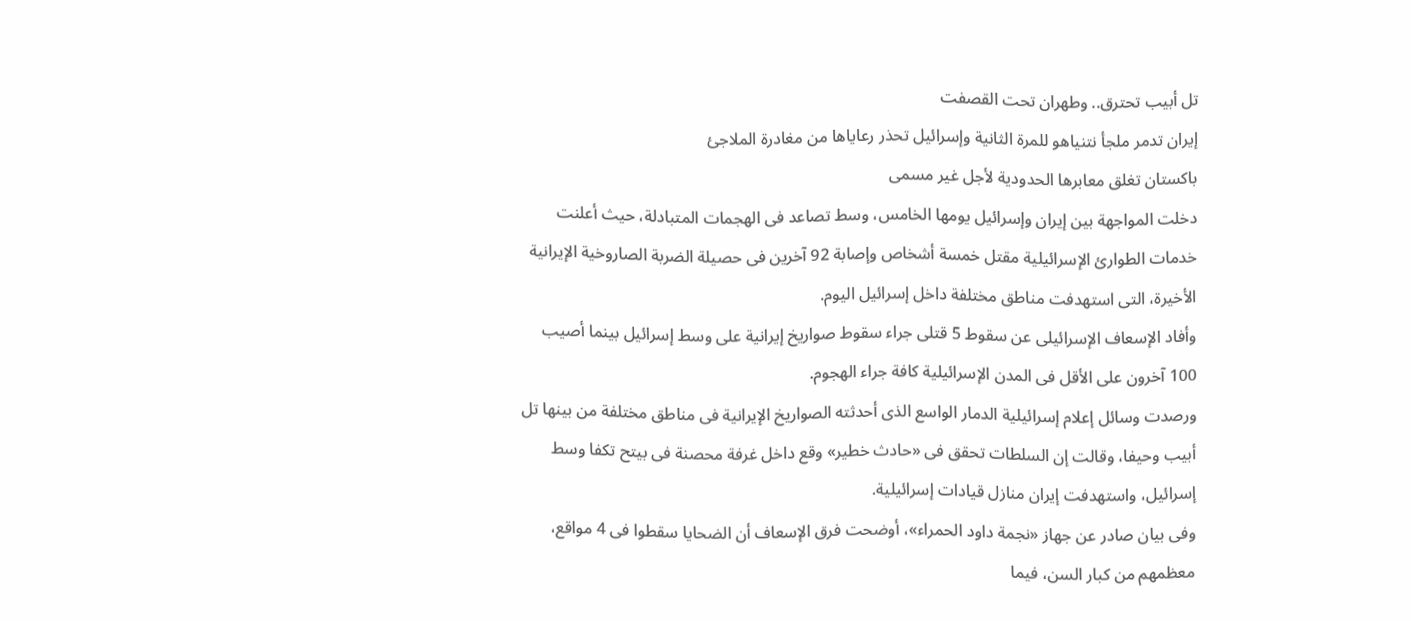تل أبيب تحترق.. وطهران تحت القصفت
إيران تدمر ملجأ نتنياهو للمرة الثانية وإسرائيل تحذر رعاياها من مغادرة الملاجئ
باكستان تغلق معابرها الحدودية لأجل غير مسمى
دخلت المواجهة بين إيران وإسرائيل يومها الخامس، وسط تصاعد فى الهجمات المتبادلة، حيث أعلنت خدمات الطوارئ الإسرائيلية مقتل خمسة أشخاص وإصابة 92 آخرين فى حصيلة الضربة الصاروخية الإيرانية الأخيرة، التى استهدفت مناطق مختلفة داخل إسرائيل اليوم.
وأفاد الإسعاف الإسرائيلى عن سقوط 5 قتلى جراء سقوط صواريخ إيرانية على وسط إسرائيل بينما أصيب 100 آخرون على الأقل فى المدن الإسرائيلية كافة جراء الهجوم.
ورصدت وسائل إعلام إسرائيلية الدمار الواسع الذى أحدثته الصواريخ الإيرانية فى مناطق مختلفة من بينها تل أبيب وحيفا، وقالت إن السلطات تحقق فى «حادث خطير» وقع داخل غرفة محصنة فى بيتح تكفا وسط إسرائيل، واستهدفت إيران منازل قيادات إسرائيلية.
وفى بيان صادر عن جهاز «نجمة داود الحمراء»، أوضحت فرق الإسعاف أن الضحايا سقطوا فى 4 مواقع، معظمهم من كبار السن، فيما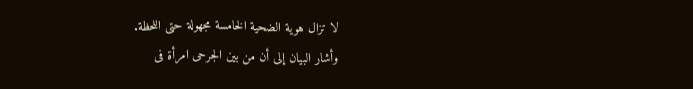لا تزال هوية الضحية الخامسة مجهولة حتى اللحظة.
وأشار البيان إلى أن من بين الجرحى امرأة فى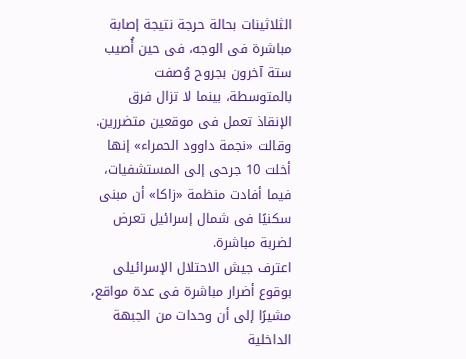الثلاثينات بحالة حرجة نتيجة إصابة مباشرة فى الوجه، فى حين أُصيب ستة آخرون بجروح وُصفت بالمتوسطة، بينما لا تزال فرق الإنقاذ تعمل فى موقعين متضررين.
وقالت «نجمة داوود الحمراء» إنها أخلت 10 جرحى إلى المستشفيات، فيما أفادت منظمة «زاكا» أن مبنى سكنيًا فى شمال إسرائيل تعرض لضربة مباشرة.
اعترف جيش الاحتلال الإسرائيلى بوقوع أضرار مباشرة فى عدة مواقع، مشيرًا إلى أن وحدات من الجبهة الداخلية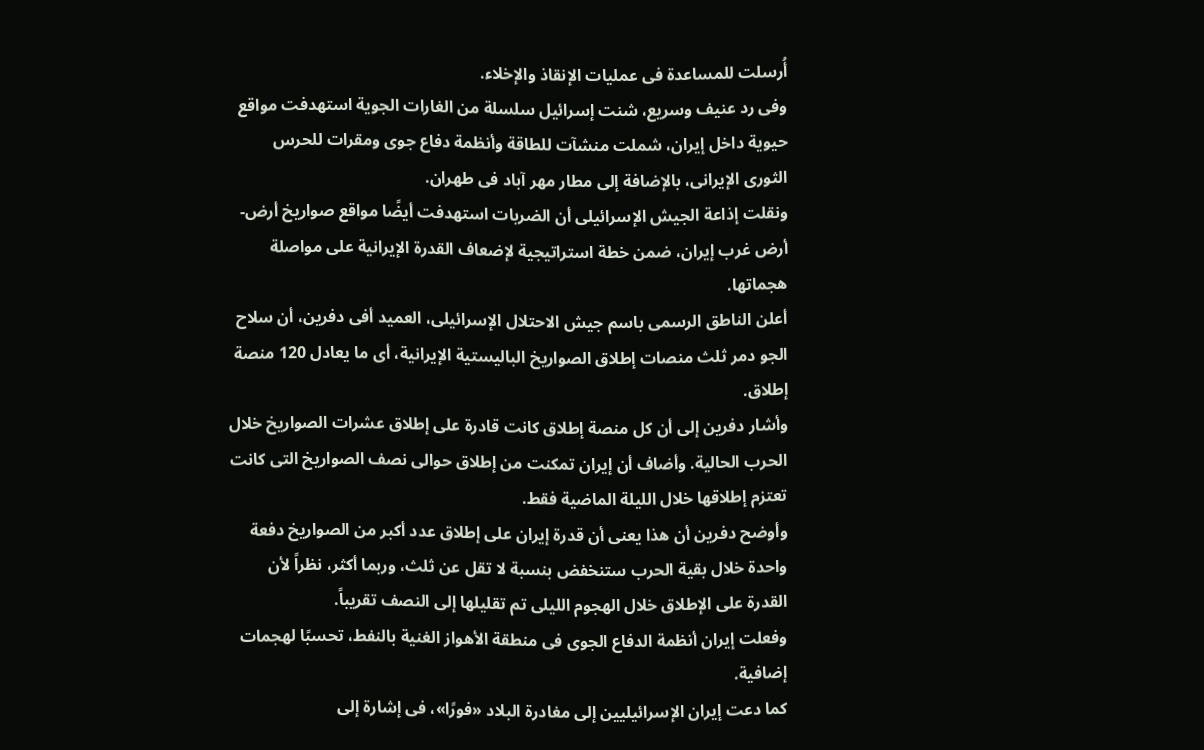أُرسلت للمساعدة فى عمليات الإنقاذ والإخلاء.
وفى رد عنيف وسريع، شنت إسرائيل سلسلة من الغارات الجوية استهدفت مواقع حيوية داخل إيران، شملت منشآت للطاقة وأنظمة دفاع جوى ومقرات للحرس الثورى الإيرانى، بالإضافة إلى مطار مهر آباد فى طهران.
ونقلت إذاعة الجيش الإسرائيلى أن الضربات استهدفت أيضًا مواقع صواريخ أرض-أرض غرب إيران، ضمن خطة استراتيجية لإضعاف القدرة الإيرانية على مواصلة هجماتها.
أعلن الناطق الرسمى باسم جيش الاحتلال الإسرائيلى، العميد أفى دفرين، أن سلاح الجو دمر ثلث منصات إطلاق الصواريخ الباليستية الإيرانية، أى ما يعادل 120 منصة إطلاق.
وأشار دفرين إلى أن كل منصة إطلاق كانت قادرة على إطلاق عشرات الصواريخ خلال الحرب الحالية. وأضاف أن إيران تمكنت من إطلاق حوالى نصف الصواريخ التى كانت تعتزم إطلاقها خلال الليلة الماضية فقط.
وأوضح دفرين أن هذا يعنى أن قدرة إيران على إطلاق عدد أكبر من الصواريخ دفعة واحدة خلال بقية الحرب ستنخفض بنسبة لا تقل عن ثلث، وربما أكثر، نظراً لأن القدرة على الإطلاق خلال الهجوم الليلى تم تقليلها إلى النصف تقريباً.
وفعلت إيران أنظمة الدفاع الجوى فى منطقة الأهواز الغنية بالنفط، تحسبًا لهجمات إضافية.
كما دعت إيران الإسرائيليين إلى مغادرة البلاد «فورًا»، فى إشارة إلى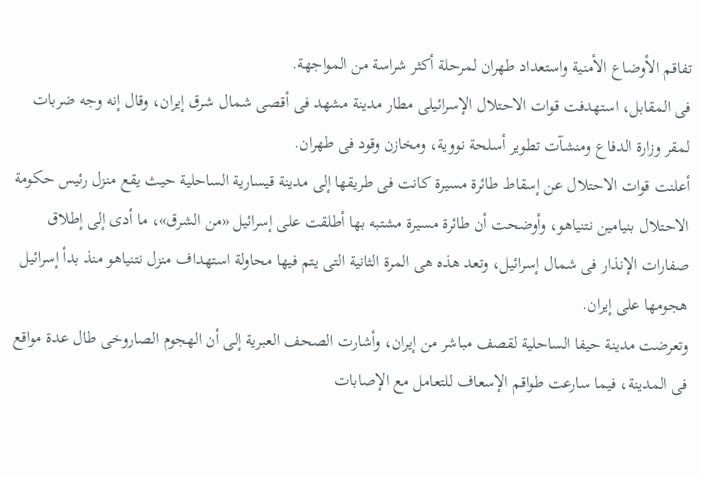تفاقم الأوضاع الأمنية واستعداد طهران لمرحلة أكثر شراسة من المواجهة.
فى المقابل، استهدفت قوات الاحتلال الإسرائيلى مطار مدينة مشهد فى أقصى شمال شرق إيران، وقال إنه وجه ضربات لمقر وزارة الدفاع ومنشآت تطوير أسلحة نووية، ومخازن وقود فى طهران.
أعلنت قوات الاحتلال عن إسقاط طائرة مسيرة كانت فى طريقها إلى مدينة قيسارية الساحلية حيث يقع منزل رئيس حكومة الاحتلال بنيامين نتنياهو، وأوضحت أن طائرة مسيرة مشتبه بها أطلقت على إسرائيل «من الشرق»، ما أدى إلى إطلاق صفارات الإنذار فى شمال إسرائيل، وتعد هذه هى المرة الثانية التى يتم فيها محاولة استهداف منزل نتنياهو منذ بدأ إسرائيل هجومها على إيران.
وتعرضت مدينة حيفا الساحلية لقصف مباشر من إيران، وأشارت الصحف العبرية إلى أن الهجوم الصاروخى طال عدة مواقع فى المدينة، فيما سارعت طواقم الإسعاف للتعامل مع الإصابات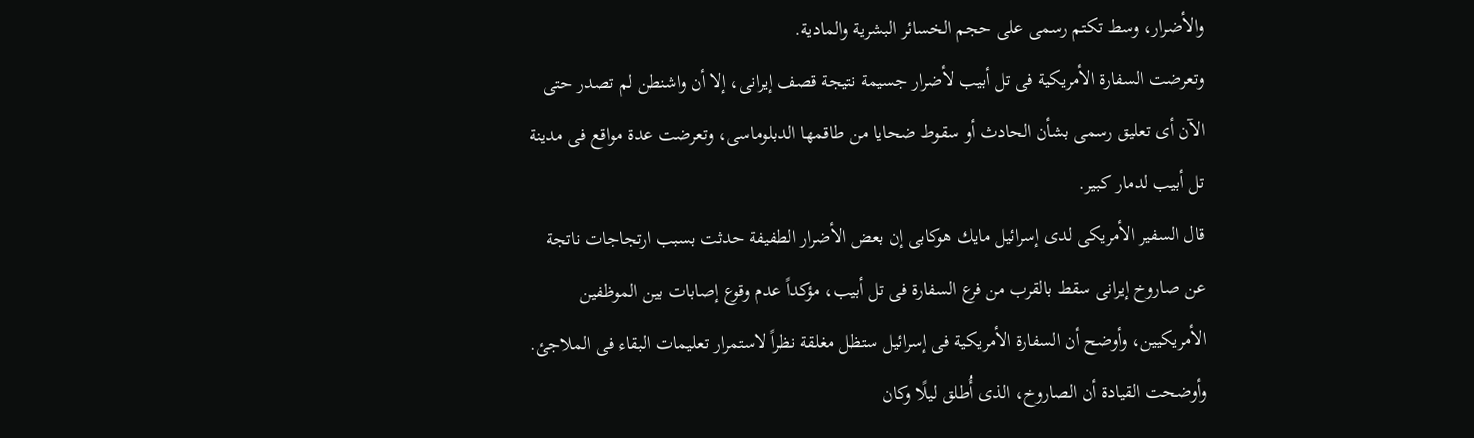والأضرار، وسط تكتم رسمى على حجم الخسائر البشرية والمادية.
وتعرضت السفارة الأمريكية فى تل أبيب لأضرار جسيمة نتيجة قصف إيرانى، إلا أن واشنطن لم تصدر حتى الآن أى تعليق رسمى بشأن الحادث أو سقوط ضحايا من طاقمها الدبلوماسى، وتعرضت عدة مواقع فى مدينة تل أبيب لدمار كبير.
قال السفير الأمريكى لدى إسرائيل مايك هوكابى إن بعض الأضرار الطفيفة حدثت بسبب ارتجاجات ناتجة عن صاروخ إيرانى سقط بالقرب من فرع السفارة فى تل أبيب، مؤكداً عدم وقوع إصابات بين الموظفين الأمريكيين، وأوضح أن السفارة الأمريكية فى إسرائيل ستظل مغلقة نظراً لاستمرار تعليمات البقاء فى الملاجئ.
وأوضحت القيادة أن الصاروخ، الذى أُطلق ليلًا وكان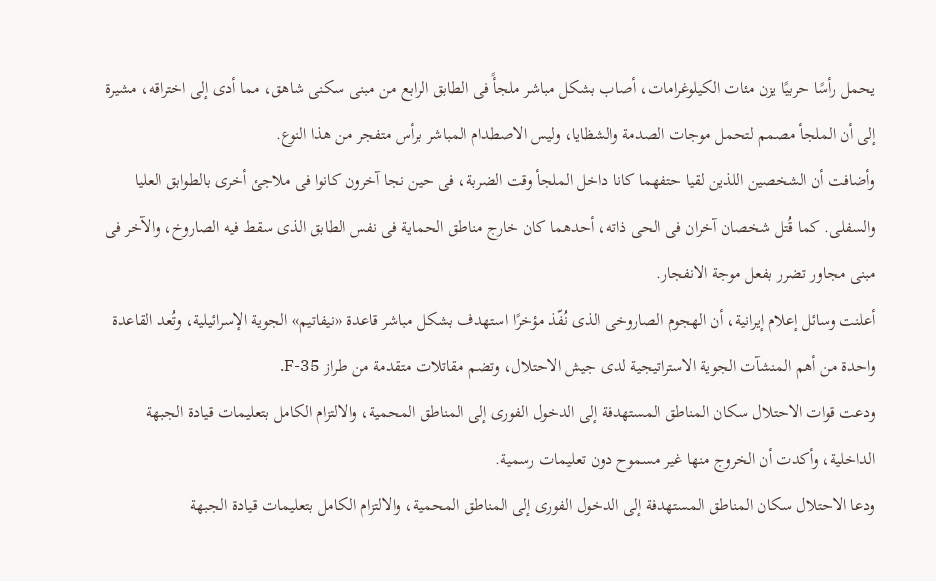يحمل رأسًا حربيًا يزن مئات الكيلوغرامات، أصاب بشكل مباشر ملجأً فى الطابق الرابع من مبنى سكنى شاهق، مما أدى إلى اختراقه، مشيرة إلى أن الملجأ مصمم لتحمل موجات الصدمة والشظايا، وليس الاصطدام المباشر برأس متفجر من هذا النوع.
وأضافت أن الشخصين اللذين لقيا حتفهما كانا داخل الملجأ وقت الضربة، فى حين نجا آخرون كانوا فى ملاجئ أخرى بالطوابق العليا والسفلى. كما قُتل شخصان آخران فى الحى ذاته، أحدهما كان خارج مناطق الحماية فى نفس الطابق الذى سقط فيه الصاروخ، والآخر فى مبنى مجاور تضرر بفعل موجة الانفجار.
أعلنت وسائل إعلام إيرانية، أن الهجوم الصاروخى الذى نُفّذ مؤخرًا استهدف بشكل مباشر قاعدة «نيفاتيم» الجوية الإسرائيلية، وتُعد القاعدة واحدة من أهم المنشآت الجوية الاستراتيجية لدى جيش الاحتلال، وتضم مقاتلات متقدمة من طراز F-35.
ودعت قوات الاحتلال سكان المناطق المستهدفة إلى الدخول الفورى إلى المناطق المحمية، والالتزام الكامل بتعليمات قيادة الجبهة الداخلية، وأكدت أن الخروج منها غير مسموح دون تعليمات رسمية.
ودعا الاحتلال سكان المناطق المستهدفة إلى الدخول الفورى إلى المناطق المحمية، والالتزام الكامل بتعليمات قيادة الجبهة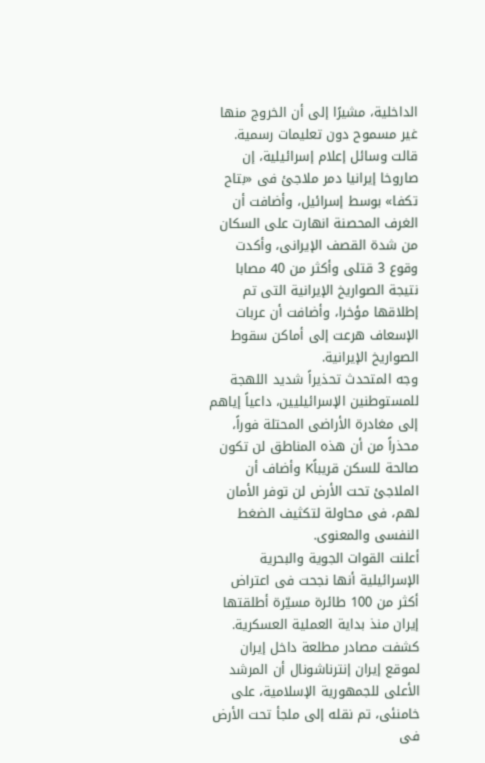الداخلية، مشيرًا إلى أن الخروج منها غير مسموح دون تعليمات رسمية.
قالت وسائل إعلام إسرائيلية، إن صاروخا إيرانيا دمر ملاجئ فى «بتاح تكفا» بوسط إسرائيل، وأضافت أن الغرف المحصنة انهارت على السكان من شدة القصف الإيرانى، وأكدت وقوع 3 قتلى وأكثر من 40 مصابا نتيجة الصواريخ الإيرانية التى تم إطلاقها مؤخرا، وأضافت أن عربات الإسعاف هرعت إلى أماكن سقوط الصواريخ الإيرانية.
وجه المتحدث تحذيراً شديد اللهجة للمستوطنين الإسرائيليين، داعياً إياهم إلى مغادرة الأراضى المحتلة فوراً، محذراً من أن هذه المناطق لن تكون صالحة للسكن قريباًK وأضاف أن الملاجئ تحت الأرض لن توفر الأمان لهم، فى محاولة لتكثيف الضغط النفسى والمعنوى.
أعلنت القوات الجوية والبحرية الإسرائيلية أنها نجحت فى اعتراض أكثر من 100 طائرة مسيّرة أطلقتها إيران منذ بداية العملية العسكرية.
كشفت مصادر مطلعة داخل إيران لموقع إيران إنترناشونال أن المرشد الأعلى للجمهورية الإسلامية، على خامنئى، تم نقله إلى ملجأ تحت الأرض فى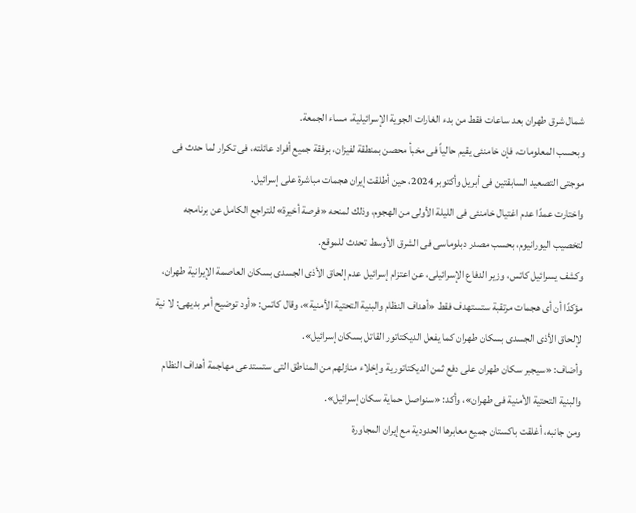شمال شرق طهران بعد ساعات فقط من بدء الغارات الجوية الإسرائيلية، مساء الجمعة.
وبحسب المعلومات، فإن خامنئى يقيم حالياً فى مخبأ محصن بمنطقة لفيزان، برفقة جميع أفراد عائلته، فى تكرار لما حدث فى موجتى التصعيد السابقتين فى أبريل وأكتوبر 2024، حين أطلقت إيران هجمات مباشرة على إسرائيل.
واختارت عمدًا عدم اغتيال خامنئى فى الليلة الأولى من الهجوم، وذلك لمنحه «فرصة أخيرة» للتراجع الكامل عن برنامجه لتخصيب اليورانيوم، بحسب مصدر دبلوماسى فى الشرق الأوسط تحدث للموقع.
وكشف يسرائيل كاتس، وزير الدفاع الإسرائيلى، عن اعتزام إسرائيل عدم إلحاق الأذى الجسدى بسكان العاصمة الإيرانية طهران، مؤكدًا أن أى هجمات مرتقبة ستستهدف فقط «أهداف النظام والبنية التحتية الأمنية»، وقال كاتس: «أود توضيح أمر بديهى: لا نية لإلحاق الأذى الجسدى بسكان طهران كما يفعل الديكتاتور القاتل بسكان إسرائيل».
وأضاف: «سيجبر سكان طهران على دفع ثمن الديكتاتورية وإخلاء منازلهم من المناطق التى ستستدعى مهاجمة أهداف النظام والبنية التحتية الأمنية فى طهران»، وأكد: «سنواصل حماية سكان إسرائيل».
ومن جانبه، أغلقت باكستان جميع معابرها الحدودية مع إيران المجاورة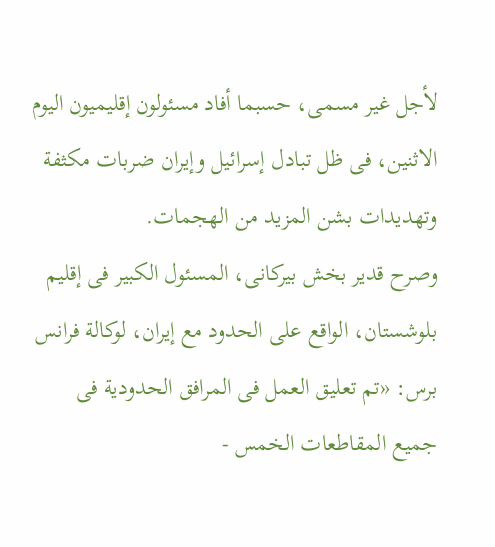لأجل غير مسمى، حسبما أفاد مسئولون إقليميون اليوم الاثنين، فى ظل تبادل إسرائيل وإيران ضربات مكثفة وتهديدات بشن المزيد من الهجمات.
وصرح قدير بخش بيركانى، المسئول الكبير فى إقليم بلوشستان، الواقع على الحدود مع إيران، لوكالة فرانس برس: «تم تعليق العمل فى المرافق الحدودية فى جميع المقاطعات الخمس -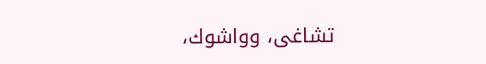تشاغى، وواشوك،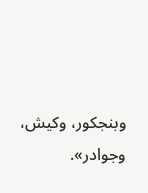وبنجكور، وكيش، وجوادر».